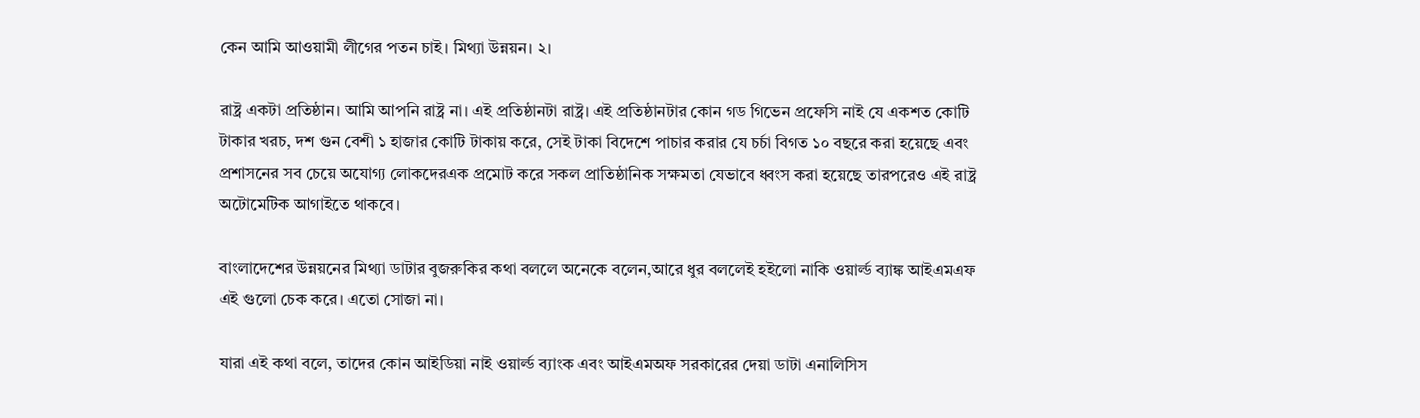কেন আমি আওয়ামী লীগের পতন চাই। মিথ্যা উন্নয়ন। ২।

রাষ্ট্র একটা প্রতিষ্ঠান। আমি আপনি রাষ্ট্র না। এই প্রতিষ্ঠানটা রাষ্ট্র। এই প্রতিষ্ঠানটার কোন গড গিভেন প্রফেসি নাই যে একশত কোটি টাকার খরচ, দশ গুন বেশী ১ হাজার কোটি টাকায় করে, সেই টাকা বিদেশে পাচার করার যে চর্চা বিগত ১০ বছরে করা হয়েছে এবং প্রশাসনের সব চেয়ে অযোগ্য লোকদেরএক প্রমোট করে সকল প্রাতিষ্ঠানিক সক্ষমতা যেভাবে ধ্বংস করা হয়েছে তারপরেও এই রাষ্ট্র অটোমেটিক আগাইতে থাকবে।

বাংলাদেশের উন্নয়নের মিথ্যা ডাটার বুজরুকির কথা বললে অনেকে বলেন,আরে ধুর বললেই হইলো নাকি ওয়ার্ল্ড ব্যাঙ্ক আইএমএফ এই গুলো চেক করে। এতো সোজা না।

যারা এই কথা বলে, তাদের কোন আইডিয়া নাই ওয়ার্ল্ড ব্যাংক এবং আইএমঅফ সরকারের দেয়া ডাটা এনালিসিস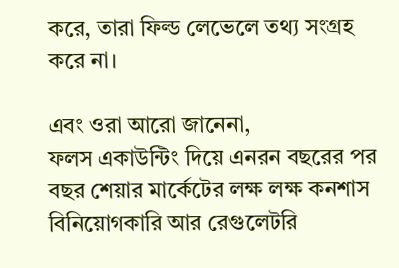করে, তারা ফিল্ড লেভেলে তথ্য সংগ্রহ করে না।

এবং ওরা আরো জানেনা,
ফলস একাউন্টিং দিয়ে এনরন বছরের পর বছর শেয়ার মার্কেটের লক্ষ লক্ষ কনশাস বিনিয়োগকারি আর রেগুলেটরি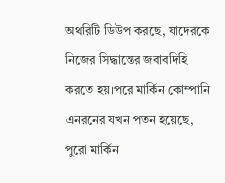অথরিটি ডিউপ করছে, যাদেরকে নিজের সিদ্ধান্তের জবাবদিহি করতে হয়।পরে মার্কিন কোম্পানি এনরনের যখন পতন হয়েছে, পুরো মার্কিন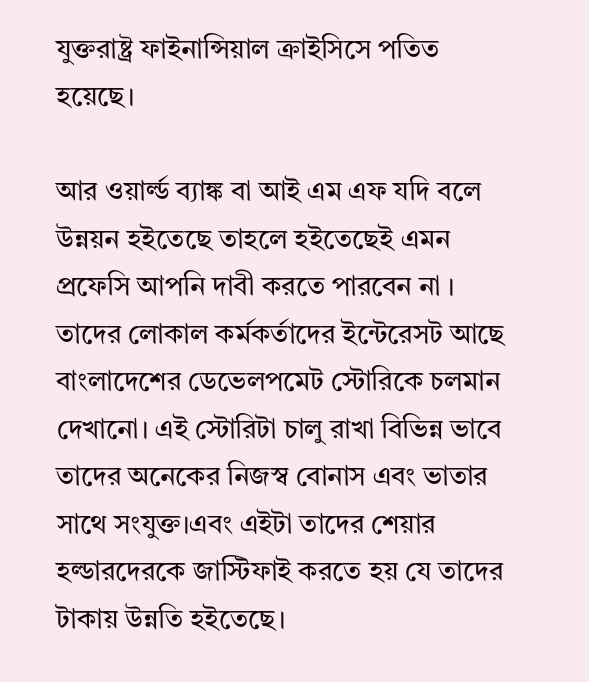যুক্তরাষ্ট্র ফাইনান্সিয়াল ক্রাইসিসে পতিত হয়েছে।

আর ওয়ার্ল্ড ব্যাঙ্ক বা আই এম এফ যদি বলে উন্নয়ন হইতেছে তাহলে হইতেছেই এমন প্রফেসি আপনি দাবী করতে পারবেন না । তাদের লোকাল কর্মকর্তাদের ইন্টেরেসট আছে বাংলাদেশের ডেভেলপমেট স্টোরিকে চলমান দেখানো। এই স্টোরিটা চালু রাখা বিভিন্ন ভাবে তাদের অনেকের নিজস্ব বোনাস এবং ভাতার সাথে সংযুক্ত।এবং এইটা তাদের শেয়ার হল্ডারদেরকে জাস্টিফাই করতে হয় যে তাদের টাকায় উন্নতি হইতেছে।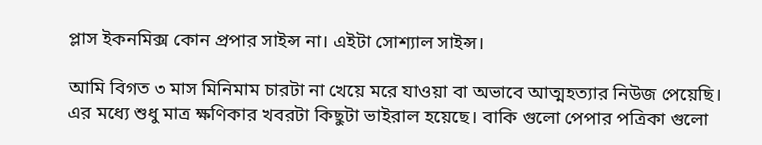প্লাস ইকনমিক্স কোন প্রপার সাইন্স না। এইটা সোশ্যাল সাইন্স।

আমি বিগত ৩ মাস মিনিমাম চারটা না খেয়ে মরে যাওয়া বা অভাবে আত্মহত্যার নিউজ পেয়েছি। এর মধ্যে শুধু মাত্র ক্ষণিকার খবরটা কিছুটা ভাইরাল হয়েছে। বাকি গুলো পেপার পত্রিকা গুলো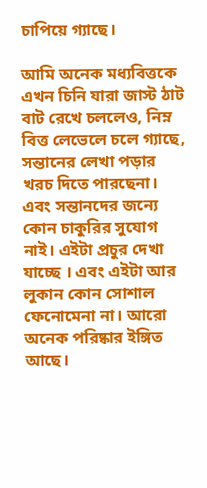চাপিয়ে গ্যাছে।

আমি অনেক মধ্যবিত্তকে এখন চিনি যারা জাস্ট ঠাট বাট রেখে চললেও, নিম্ন বিত্ত লেভেলে চলে গ্যাছে, সন্তানের লেখা পড়ার খরচ দিতে পারছেনা। এবং সন্তানদের জন্যে কোন চাকুরির সুযোগ নাই। এইটা প্রচুর দেখা যাচ্ছে । এবং এইটা আর লুকান কোন সোশাল ফেনোমেনা না। আরো অনেক পরিষ্কার ইঙ্গিত আছে।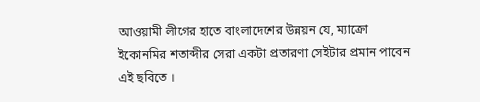আওয়ামী লীগের হাতে বাংলাদেশের উন্নয়ন যে, ম্যাক্রো ইকোনমির শতাব্দীর সেরা একটা প্রতারণা সেইটার প্রমান পাবেন এই ছবিতে ।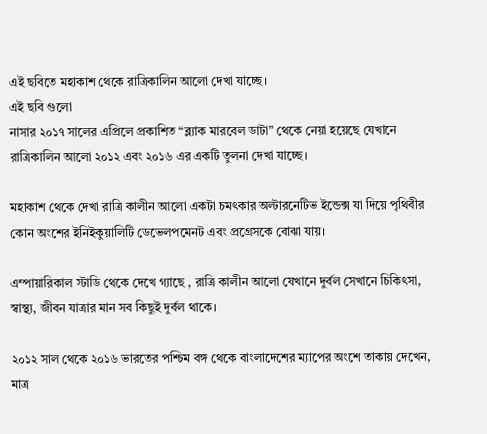এই ছবিতে মহাকাশ থেকে রাত্রিকালিন আলো দেখা যাচ্ছে।
এই ছবি গুলো
নাসার ২০১৭ সালের এপ্রিলে প্রকাশিত “ব্ল্যাক মারবেল ডাটা” থেকে নেয়া হয়েছে যেখানে রাত্রিকালিন আলো ২০১২ এবং ২০১৬ এর একটি তুলনা দেখা যাচ্ছে।

মহাকাশ থেকে দেখা রাত্রি কালীন আলো একটা চমৎকার অল্টারনেটিভ ইন্ডেক্স যা দিয়ে পৃথিবীর কোন অংশের ইনিইকুয়ালিটি ডেভেলপমেনট এবং প্রগ্রেসকে বোঝা যায়।

এম্পায়ারিকাল স্টাডি থেকে দেখে গ্যাছে , রাত্রি কালীন আলো যেখানে দুর্বল সেখানে চিকিৎসা, স্বাস্থ্য, জীবন যাত্রার মান সব কিছুই দুর্বল থাকে।

২০১২ সাল থেকে ২০১৬ ভারতের পশ্চিম বঙ্গ থেকে বাংলাদেশের ম্যাপের অংশে তাকায় দেখেন, মাত্র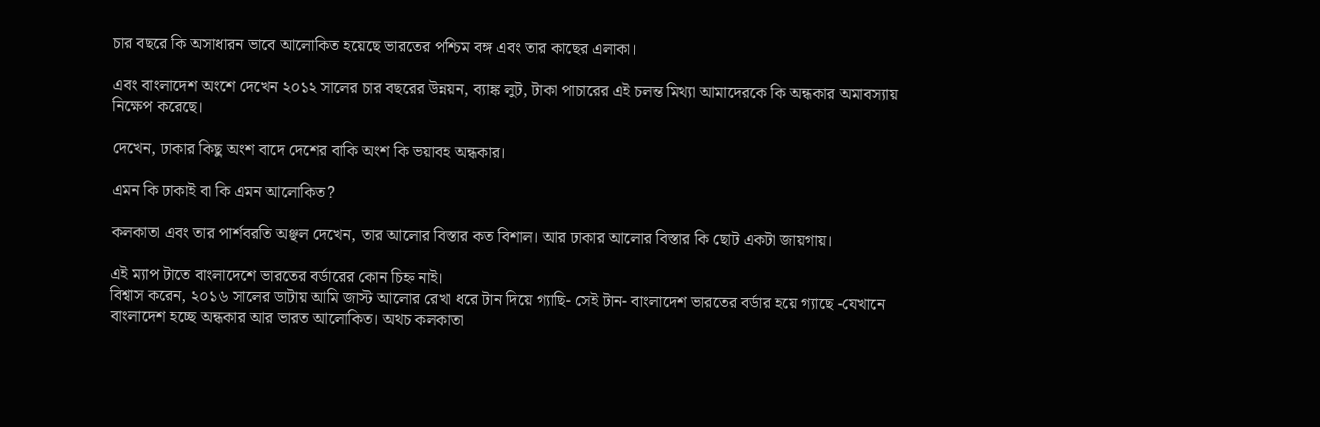চার বছরে কি অসাধারন ভাবে আলোকিত হয়েছে ভারতের পশ্চিম বঙ্গ এবং তার কাছের এলাকা।

এবং বাংলাদেশ অংশে দেখেন ২০১২ সালের চার বছরের উন্নয়ন, ব্যাঙ্ক লুট, টাকা পাচারের এই চলন্ত মিথ্যা আমাদেরকে কি অন্ধকার অমাবস্যায় নিক্ষেপ করেছে।

দেখেন, ঢাকার কিছু অংশ বাদে দেশের বাকি অংশ কি ভয়াবহ অন্ধকার।

এমন কি ঢাকাই বা কি এমন আলোকিত?

কলকাতা এবং তার পার্শবরতি অঞ্ছল দেখেন, তার আলোর বিস্তার কত বিশাল। আর ঢাকার আলোর বিস্তার কি ছোট একটা জায়গায়।

এই ম্যাপ টাতে বাংলাদেশে ভারতের বর্ডারের কোন চিহ্ন নাই।
বিশ্বাস করেন, ২০১৬ সালের ডাটায় আমি জাস্ট আলোর রেখা ধরে টান দিয়ে গ্যাছি- সেই টান- বাংলাদেশ ভারতের বর্ডার হয়ে গ্যাছে -যেখানে বাংলাদেশ হচ্ছে অন্ধকার আর ভারত আলোকিত। অথচ কলকাতা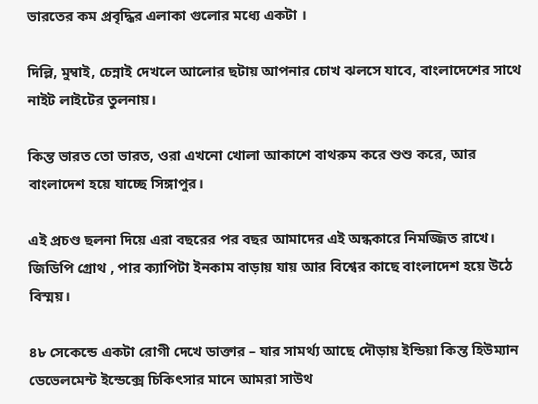ভারতের কম প্রবৃদ্ধির এলাকা গুলোর মধ্যে একটা ।

দিল্লি, মুম্বাই, চেন্নাই দেখলে আলোর ছটায় আপনার চোখ ঝলসে যাবে, বাংলাদেশের সাথে নাইট লাইটের তুলনায়।

কিন্ত ভারত তো ভারত, ওরা এখনো খোলা আকাশে বাথরুম করে শুশু করে, আর বাংলাদেশ হয়ে যাচ্ছে সিঙ্গাপুর।

এই প্রচণ্ড ছলনা দিয়ে এরা বছরের পর বছর আমাদের এই অন্ধকারে নিমজ্জিত রাখে। জিডিপি গ্রোথ , পার ক্যাপিটা ইনকাম বাড়ায় যায় আর বিশ্বের কাছে বাংলাদেশ হয়ে উঠে বিস্ময়।

৪৮ সেকেন্ডে একটা রোগী দেখে ডাক্তার – যার সামর্থ্য আছে দৌড়ায় ইন্ডিয়া কিন্ত হিউম্যান ডেভেলমেন্ট ইন্ডেক্সে চিকিৎসার মানে আমরা সাউথ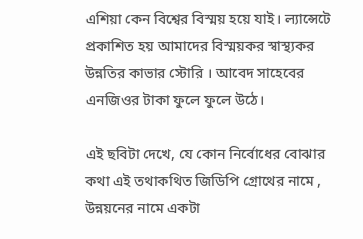এশিয়া কেন বিশ্বের বিস্ময় হয়ে যাই। ল্যান্সেটে প্রকাশিত হয় আমাদের বিস্ময়কর স্বাস্থ্যকর উন্নতির কাভার স্টোরি । আবেদ সাহেবের এনজিওর টাকা ফুলে ফুলে উঠে।

এই ছবিটা দেখে, যে কোন নির্বোধের বোঝার কথা এই তথাকথিত জিডিপি গ্রোথের নামে , উন্নয়নের নামে একটা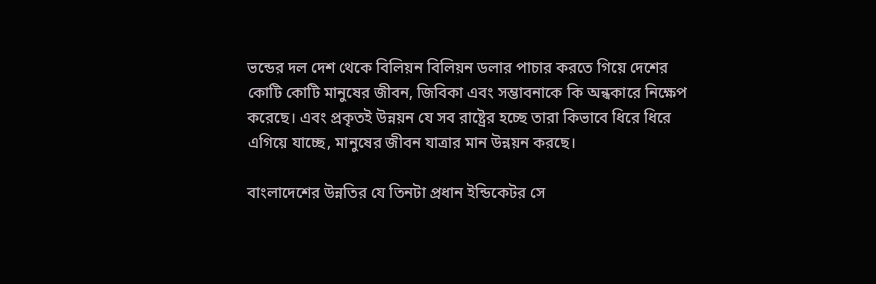ভন্ডের দল দেশ থেকে বিলিয়ন বিলিয়ন ডলার পাচার করতে গিয়ে দেশের কোটি কোটি মানুষের জীবন, জিবিকা এবং সম্ভাবনাকে কি অন্ধকারে নিক্ষেপ করেছে। এবং প্রকৃতই উন্নয়ন যে সব রাষ্ট্রের হচ্ছে তারা কিভাবে ধিরে ধিরে এগিয়ে যাচ্ছে, মানুষের জীবন যাত্রার মান উন্নয়ন করছে।

বাংলাদেশের উন্নতির যে তিনটা প্রধান ইন্ডিকেটর সে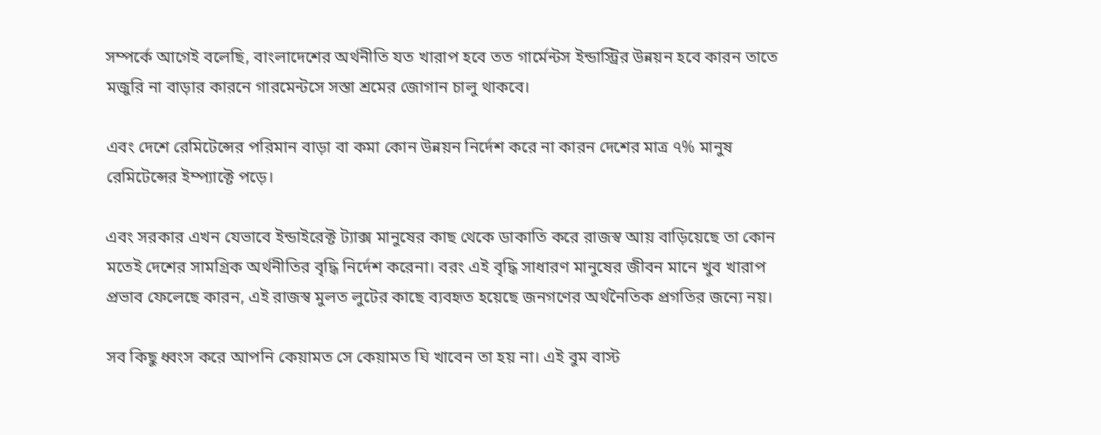সম্পর্কে আগেই বলেছি, বাংলাদেশের অর্থনীতি যত খারাপ হবে তত গার্মেন্টস ইন্ডাস্ট্রির উন্নয়ন হবে কারন তাতে মজুরি না বাড়ার কারনে গারমেন্টসে সস্তা শ্রমের জোগান চালু থাকবে।

এবং দেশে রেমিটেন্সের পরিমান বাড়া বা কমা কোন উন্নয়ন নির্দেশ করে না কারন দেশের মাত্র ৭% মানুষ রেমিটেন্সের ইম্প্যাক্টে পড়ে।

এবং সরকার এখন যেভাবে ইন্ডাইরেক্ট ট্যাক্স মানুষের কাছ থেকে ডাকাতি করে রাজস্ব আয় বাড়িয়েছে তা কোন মতেই দেশের সামগ্রিক অর্থনীতির বৃদ্ধি নির্দেশ করেনা। বরং এই বৃদ্ধি সাধারণ মানুষের জীবন মানে খুব খারাপ প্রভাব ফেলেছে কারন, এই রাজস্ব মুলত লুটের কাছে ব্যবহৃত হয়েছে জনগণের অর্থনৈতিক প্রগতির জন্যে নয়।

সব কিছু ধ্বংস করে আপনি কেয়ামত সে কেয়ামত ঘি খাবেন তা হয় না। এই বুম বাস্ট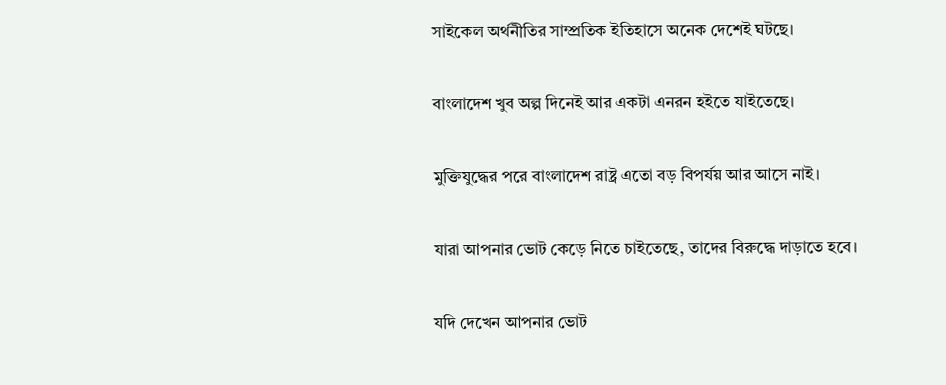সাইকেল অর্থনীতির সাম্প্রতিক ইতিহাসে অনেক দেশেই ঘটছে।

বাংলাদেশ খুব অল্প দিনেই আর একটা এনরন হইতে যাইতেছে।

মুক্তিযুদ্ধের পরে বাংলাদেশ রাষ্ট্র এতো বড় বিপর্যয় আর আসে নাই।

যারা আপনার ভোট কেড়ে নিতে চাইতেছে, তাদের বিরুদ্ধে দাড়াতে হবে।

যদি দেখেন আপনার ভোট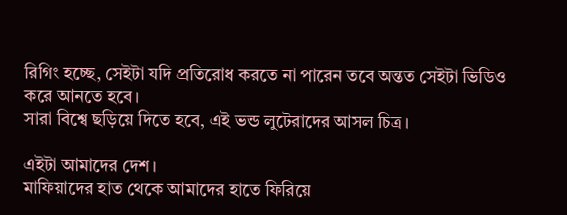রিগিং হচ্ছে, সেইটা যদি প্রতিরোধ করতে না পারেন তবে অন্তত সেইটা ভিডিও করে আনতে হবে।
সারা বিশ্বে ছড়িয়ে দিতে হবে, এই ভন্ড লুটেরাদের আসল চিত্র।

এইটা আমাদের দেশ।
মাফিয়াদের হাত থেকে আমাদের হাতে ফিরিয়ে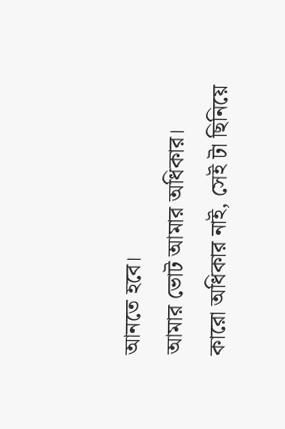আনতে হবে।
আমার ভোট আমার অধিকার।
কারো অধিকার নাই, সেই টা ছিনিয়ে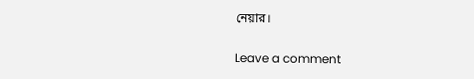নেয়ার।

Leave a comment